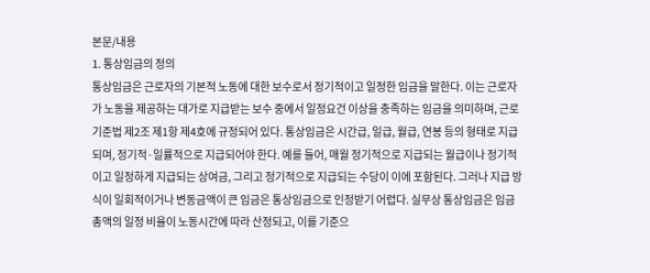본문/내용
1. 통상임금의 정의
통상임금은 근로자의 기본적 노동에 대한 보수로서 정기적이고 일정한 임금을 말한다. 이는 근로자가 노동을 제공하는 대가로 지급받는 보수 중에서 일정요건 이상을 충족하는 임금을 의미하며, 근로기준법 제2조 제1항 제4호에 규정되어 있다. 통상임금은 시간급, 일급, 월급, 연봉 등의 형태로 지급되며, 정기적·일률적으로 지급되어야 한다. 예를 들어, 매월 정기적으로 지급되는 월급이나 정기적이고 일정하게 지급되는 상여금, 그리고 정기적으로 지급되는 수당이 이에 포함된다. 그러나 지급 방식이 일회적이거나 변동금액이 큰 임금은 통상임금으로 인정받기 어렵다. 실무상 통상임금은 임금총액의 일정 비율이 노동시간에 따라 산정되고, 이를 기준으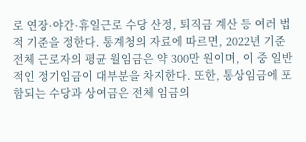로 연장·야간·휴일근로 수당 산정, 퇴직금 계산 등 여러 법적 기준을 정한다. 통계청의 자료에 따르면, 2022년 기준 전체 근로자의 평균 월임금은 약 300만 원이며, 이 중 일반적인 정기임금이 대부분을 차지한다. 또한, 통상임금에 포함되는 수당과 상여금은 전체 임금의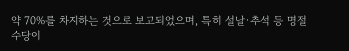약 70%를 차지하는 것으로 보고되었으며, 특히 설날·추석 등 명절수당이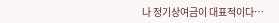나 정기상여금이 대표적이다…